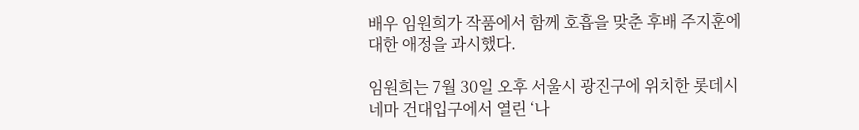배우 임원희가 작품에서 함께 호흡을 맞춘 후배 주지훈에 대한 애정을 과시했다.

임원희는 7월 30일 오후 서울시 광진구에 위치한 롯데시네마 건대입구에서 열린 ‘나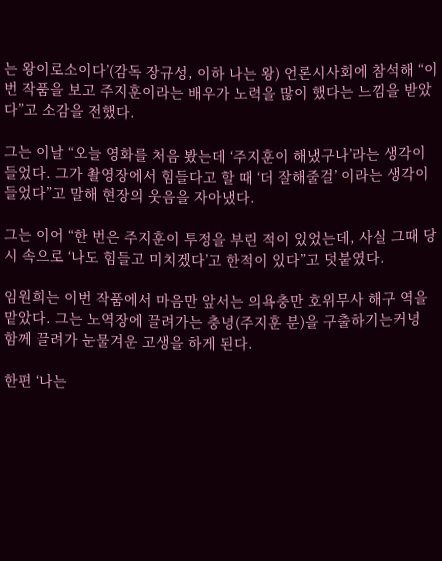는 왕이로소이다’(감독 장규성, 이하 나는 왕) 언론시사회에 참석해 “이번 작품을 보고 주지훈이라는 배우가 노력을 많이 했다는 느낌을 받았다”고 소감을 전했다.

그는 이날 “오늘 영화를 처음 봤는데 ‘주지훈이 해냈구나’라는 생각이 들었다. 그가 촬영장에서 힘들다고 할 때 ‘더 잘해줄걸’ 이라는 생각이 들었다”고 말해 현장의 웃음을 자아냈다.

그는 이어 “한 번은 주지훈이 투정을 부린 적이 있었는데, 사실 그때 당시 속으로 ‘나도 힘들고 미치겠다’고 한적이 있다”고 덧붙였다.

임원희는 이번 작품에서 마음만 앞서는 의욕충만 호위무사 해구 역을 맡았다. 그는 노역장에 끌려가는 충녕(주지훈 분)을 구출하기는커녕 함께 끌려가 눈물겨운 고생을 하게 된다.

한편 ‘나는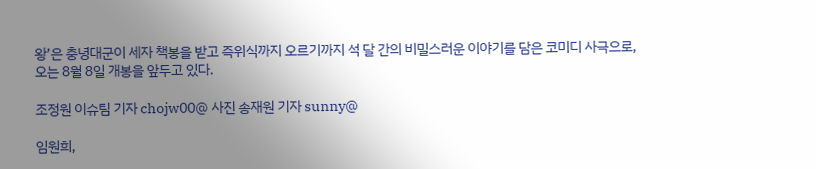왕’은 충녕대군이 세자 책봉을 받고 즉위식까지 오르기까지 석 달 간의 비밀스러운 이야기를 담은 코미디 사극으로, 오는 8월 8일 개봉을 앞두고 있다.

조정원 이슈팀 기자 chojw00@ 사진 송재원 기자 sunny@

임원희,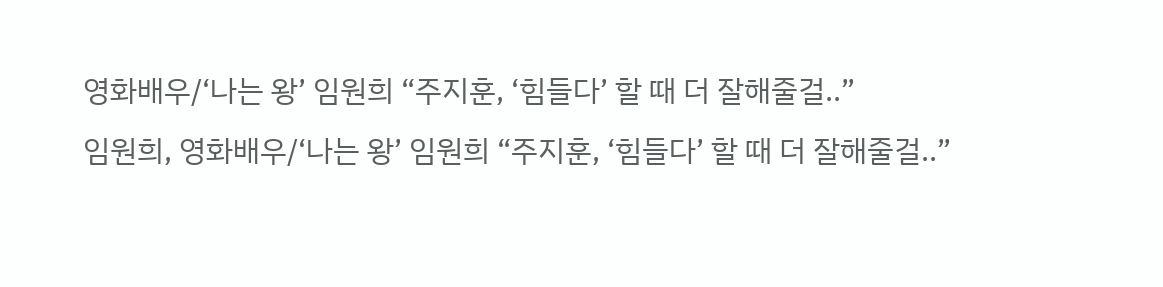영화배우/‘나는 왕’ 임원희 “주지훈, ‘힘들다’ 할 때 더 잘해줄걸..”
임원희, 영화배우/‘나는 왕’ 임원희 “주지훈, ‘힘들다’ 할 때 더 잘해줄걸..”